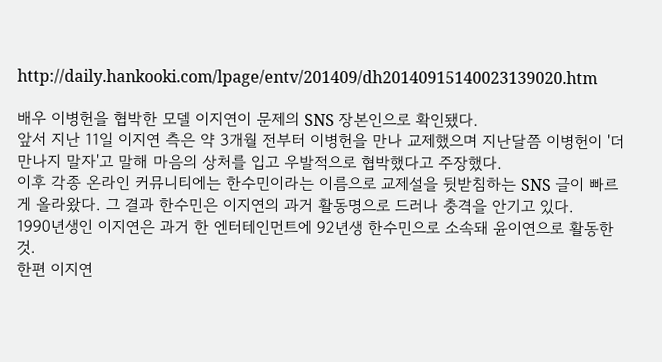http://daily.hankooki.com/lpage/entv/201409/dh20140915140023139020.htm

배우 이병헌을 협박한 모델 이지연이 문제의 SNS 장본인으로 확인됐다.
앞서 지난 11일 이지연 측은 약 3개월 전부터 이병헌을 만나 교제했으며 지난달쯤 이병헌이 '더 만나지 말자'고 말해 마음의 상처를 입고 우발적으로 협박했다고 주장했다.
이후 각종 온라인 커뮤니티에는 한수민이라는 이름으로 교제설을 뒷받침하는 SNS 글이 빠르게 올라왔다. 그 결과 한수민은 이지연의 과거 활동명으로 드러나 충격을 안기고 있다.
1990년생인 이지연은 과거 한 엔터테인먼트에 92년생 한수민으로 소속돼 윤이연으로 활동한 것.
한편 이지연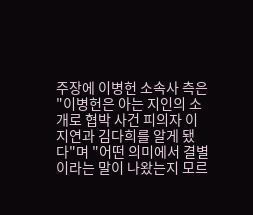주장에 이병헌 소속사 측은 "이병헌은 아는 지인의 소개로 협박 사건 피의자 이지연과 김다희를 알게 됐다"며 "어떤 의미에서 결별이라는 말이 나왔는지 모르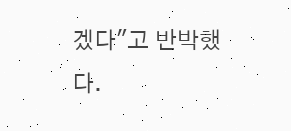겠다"고 반박했다.